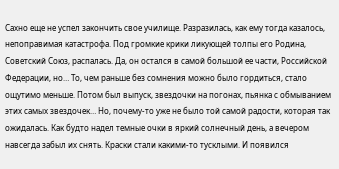Сахно еще не успел закончить свое училище. Разразилась, как ему тогда казалось, непоправимая катастрофа. Под громкие крики ликующей толпы его Родина, Советский Союз, распалась. Да, он остался в самой большой ее части, Российской Федерации, но… То, чем раньше без сомнения можно было гордиться, стало ощутимо меньше. Потом был выпуск, звездочки на погонах, пьянка с обмыванием этих самых звездочек… Но, почему-то уже не было той самой радости, которая так ожидалась. Как будто надел темные очки в яркий солнечный день, а вечером навсегда забыл их снять. Краски стали какими-то тусклыми. И появился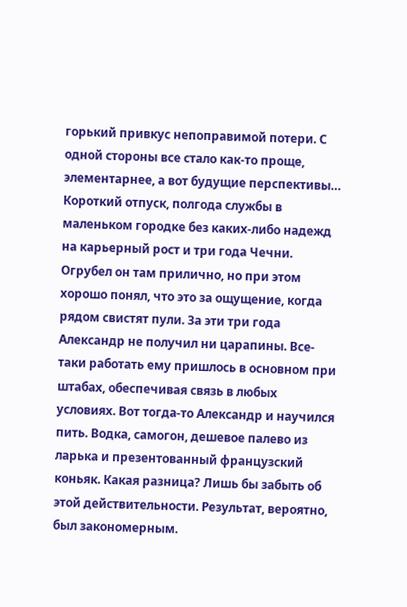горький привкус непоправимой потери. С одной стороны все стало как-то проще, элементарнее, а вот будущие перспективы…
Короткий отпуск, полгода службы в маленьком городке без каких-либо надежд на карьерный рост и три года Чечни. Огрубел он там прилично, но при этом хорошо понял, что это за ощущение, когда рядом свистят пули. За эти три года Александр не получил ни царапины. Все-таки работать ему пришлось в основном при штабах, обеспечивая связь в любых условиях. Вот тогда-то Александр и научился пить. Водка, самогон, дешевое палево из ларька и презентованный французский коньяк. Какая разница? Лишь бы забыть об этой действительности. Результат, вероятно, был закономерным.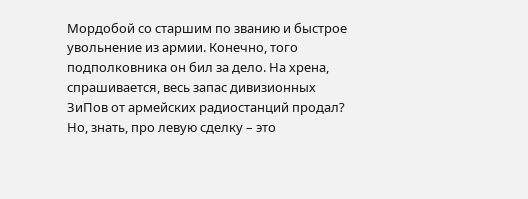Мордобой со старшим по званию и быстрое увольнение из армии. Конечно, того подполковника он бил за дело. На хрена, спрашивается, весь запас дивизионных ЗиПов от армейских радиостанций продал? Но, знать, про левую сделку – это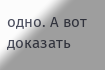одно. А вот доказать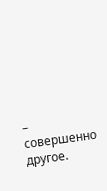– совершенно другое.